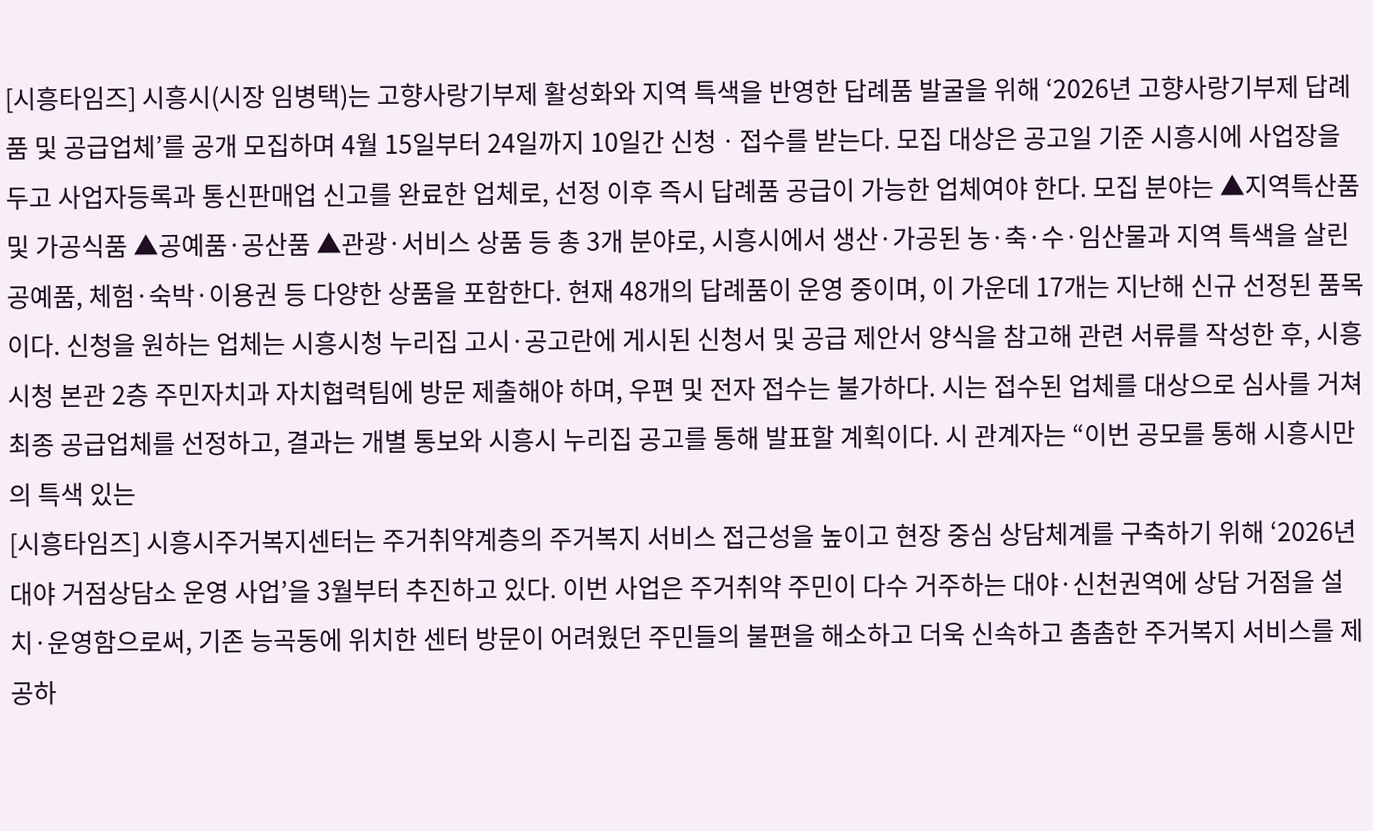[시흥타임즈] 시흥시(시장 임병택)는 고향사랑기부제 활성화와 지역 특색을 반영한 답례품 발굴을 위해 ‘2026년 고향사랑기부제 답례품 및 공급업체’를 공개 모집하며 4월 15일부터 24일까지 10일간 신청ㆍ접수를 받는다. 모집 대상은 공고일 기준 시흥시에 사업장을 두고 사업자등록과 통신판매업 신고를 완료한 업체로, 선정 이후 즉시 답례품 공급이 가능한 업체여야 한다. 모집 분야는 ▲지역특산품 및 가공식품 ▲공예품·공산품 ▲관광·서비스 상품 등 총 3개 분야로, 시흥시에서 생산·가공된 농·축·수·임산물과 지역 특색을 살린 공예품, 체험·숙박·이용권 등 다양한 상품을 포함한다. 현재 48개의 답례품이 운영 중이며, 이 가운데 17개는 지난해 신규 선정된 품목이다. 신청을 원하는 업체는 시흥시청 누리집 고시·공고란에 게시된 신청서 및 공급 제안서 양식을 참고해 관련 서류를 작성한 후, 시흥시청 본관 2층 주민자치과 자치협력팀에 방문 제출해야 하며, 우편 및 전자 접수는 불가하다. 시는 접수된 업체를 대상으로 심사를 거쳐 최종 공급업체를 선정하고, 결과는 개별 통보와 시흥시 누리집 공고를 통해 발표할 계획이다. 시 관계자는 “이번 공모를 통해 시흥시만의 특색 있는
[시흥타임즈] 시흥시주거복지센터는 주거취약계층의 주거복지 서비스 접근성을 높이고 현장 중심 상담체계를 구축하기 위해 ‘2026년 대야 거점상담소 운영 사업’을 3월부터 추진하고 있다. 이번 사업은 주거취약 주민이 다수 거주하는 대야·신천권역에 상담 거점을 설치·운영함으로써, 기존 능곡동에 위치한 센터 방문이 어려웠던 주민들의 불편을 해소하고 더욱 신속하고 촘촘한 주거복지 서비스를 제공하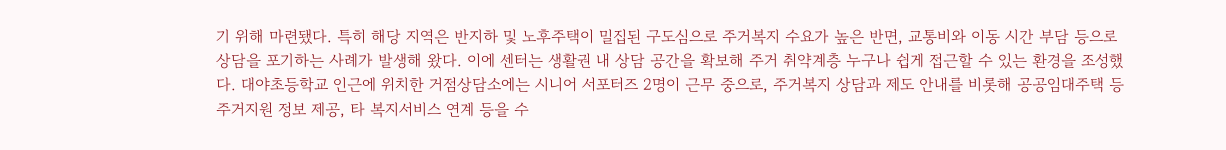기 위해 마련됐다. 특히 해당 지역은 반지하 및 노후주택이 밀집된 구도심으로 주거복지 수요가 높은 반면, 교통비와 이동 시간 부담 등으로 상담을 포기하는 사례가 발생해 왔다. 이에 센터는 생활권 내 상담 공간을 확보해 주거 취약계층 누구나 쉽게 접근할 수 있는 환경을 조성했다. 대야초등학교 인근에 위치한 거점상담소에는 시니어 서포터즈 2명이 근무 중으로, 주거복지 상담과 제도 안내를 비롯해 공공임대주택 등 주거지원 정보 제공, 타 복지서비스 연계 등을 수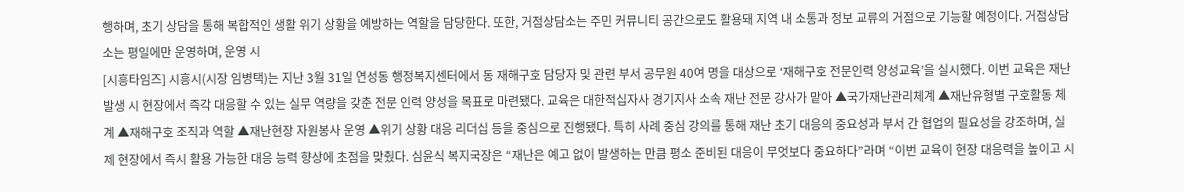행하며, 초기 상담을 통해 복합적인 생활 위기 상황을 예방하는 역할을 담당한다. 또한, 거점상담소는 주민 커뮤니티 공간으로도 활용돼 지역 내 소통과 정보 교류의 거점으로 기능할 예정이다. 거점상담소는 평일에만 운영하며, 운영 시
[시흥타임즈] 시흥시(시장 임병택)는 지난 3월 31일 연성동 행정복지센터에서 동 재해구호 담당자 및 관련 부서 공무원 40여 명을 대상으로 ‘재해구호 전문인력 양성교육’을 실시했다. 이번 교육은 재난 발생 시 현장에서 즉각 대응할 수 있는 실무 역량을 갖춘 전문 인력 양성을 목표로 마련됐다. 교육은 대한적십자사 경기지사 소속 재난 전문 강사가 맡아 ▲국가재난관리체계 ▲재난유형별 구호활동 체계 ▲재해구호 조직과 역할 ▲재난현장 자원봉사 운영 ▲위기 상황 대응 리더십 등을 중심으로 진행됐다. 특히 사례 중심 강의를 통해 재난 초기 대응의 중요성과 부서 간 협업의 필요성을 강조하며, 실제 현장에서 즉시 활용 가능한 대응 능력 향상에 초점을 맞췄다. 심윤식 복지국장은 “재난은 예고 없이 발생하는 만큼 평소 준비된 대응이 무엇보다 중요하다”라며 “이번 교육이 현장 대응력을 높이고 시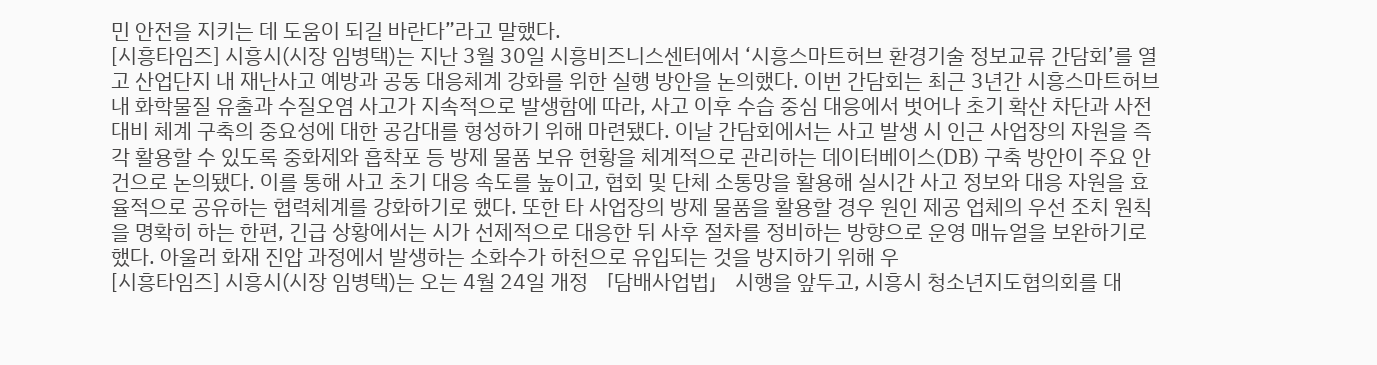민 안전을 지키는 데 도움이 되길 바란다”라고 말했다.
[시흥타임즈] 시흥시(시장 임병택)는 지난 3월 30일 시흥비즈니스센터에서 ‘시흥스마트허브 환경기술 정보교류 간담회’를 열고 산업단지 내 재난사고 예방과 공동 대응체계 강화를 위한 실행 방안을 논의했다. 이번 간담회는 최근 3년간 시흥스마트허브 내 화학물질 유출과 수질오염 사고가 지속적으로 발생함에 따라, 사고 이후 수습 중심 대응에서 벗어나 초기 확산 차단과 사전 대비 체계 구축의 중요성에 대한 공감대를 형성하기 위해 마련됐다. 이날 간담회에서는 사고 발생 시 인근 사업장의 자원을 즉각 활용할 수 있도록 중화제와 흡착포 등 방제 물품 보유 현황을 체계적으로 관리하는 데이터베이스(DB) 구축 방안이 주요 안건으로 논의됐다. 이를 통해 사고 초기 대응 속도를 높이고, 협회 및 단체 소통망을 활용해 실시간 사고 정보와 대응 자원을 효율적으로 공유하는 협력체계를 강화하기로 했다. 또한 타 사업장의 방제 물품을 활용할 경우 원인 제공 업체의 우선 조치 원칙을 명확히 하는 한편, 긴급 상황에서는 시가 선제적으로 대응한 뒤 사후 절차를 정비하는 방향으로 운영 매뉴얼을 보완하기로 했다. 아울러 화재 진압 과정에서 발생하는 소화수가 하천으로 유입되는 것을 방지하기 위해 우
[시흥타임즈] 시흥시(시장 임병택)는 오는 4월 24일 개정 「담배사업법」 시행을 앞두고, 시흥시 청소년지도협의회를 대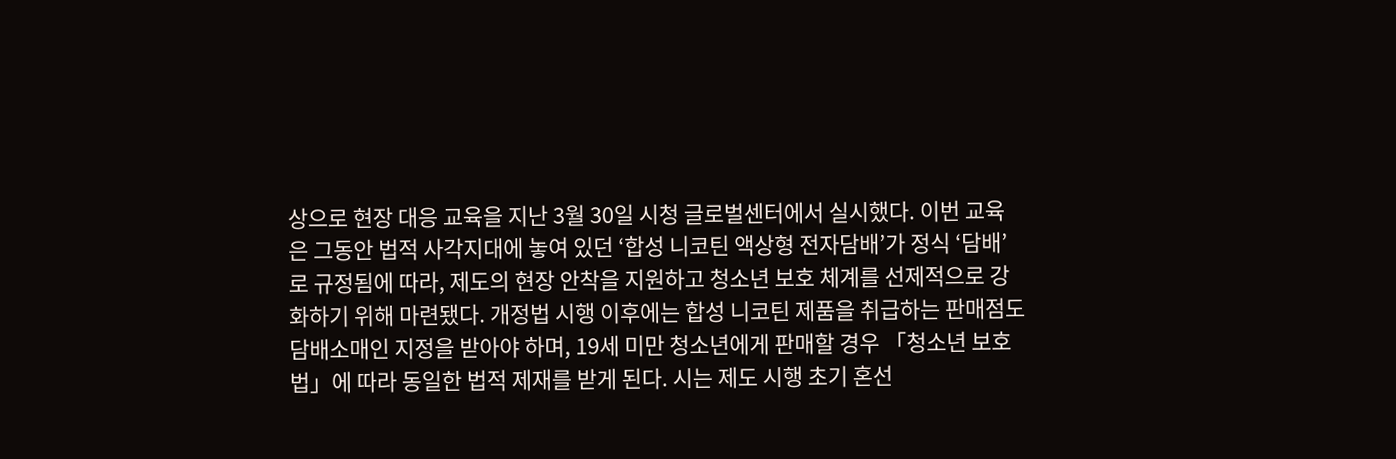상으로 현장 대응 교육을 지난 3월 30일 시청 글로벌센터에서 실시했다. 이번 교육은 그동안 법적 사각지대에 놓여 있던 ‘합성 니코틴 액상형 전자담배’가 정식 ‘담배’로 규정됨에 따라, 제도의 현장 안착을 지원하고 청소년 보호 체계를 선제적으로 강화하기 위해 마련됐다. 개정법 시행 이후에는 합성 니코틴 제품을 취급하는 판매점도 담배소매인 지정을 받아야 하며, 19세 미만 청소년에게 판매할 경우 「청소년 보호법」에 따라 동일한 법적 제재를 받게 된다. 시는 제도 시행 초기 혼선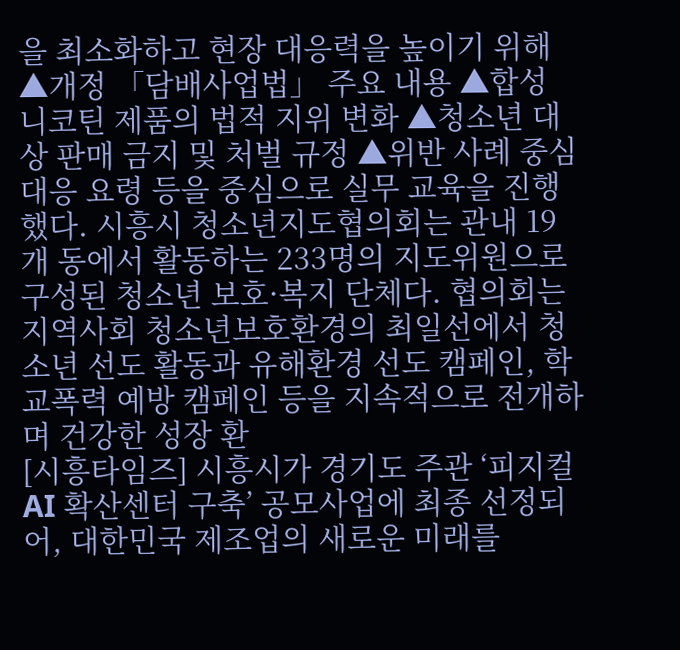을 최소화하고 현장 대응력을 높이기 위해 ▲개정 「담배사업법」 주요 내용 ▲합성 니코틴 제품의 법적 지위 변화 ▲청소년 대상 판매 금지 및 처벌 규정 ▲위반 사례 중심 대응 요령 등을 중심으로 실무 교육을 진행했다. 시흥시 청소년지도협의회는 관내 19개 동에서 활동하는 233명의 지도위원으로 구성된 청소년 보호·복지 단체다. 협의회는 지역사회 청소년보호환경의 최일선에서 청소년 선도 활동과 유해환경 선도 캠페인, 학교폭력 예방 캠페인 등을 지속적으로 전개하며 건강한 성장 환
[시흥타임즈] 시흥시가 경기도 주관 ‘피지컬 AI 확산센터 구축’ 공모사업에 최종 선정되어, 대한민국 제조업의 새로운 미래를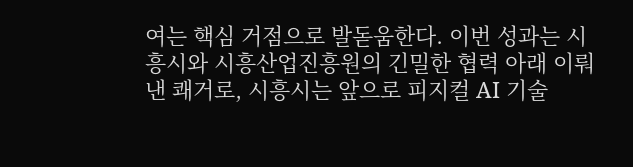여는 핵심 거점으로 발돋움한다. 이번 성과는 시흥시와 시흥산업진흥원의 긴밀한 협력 아래 이뤄낸 쾌거로, 시흥시는 앞으로 피지컬 AI 기술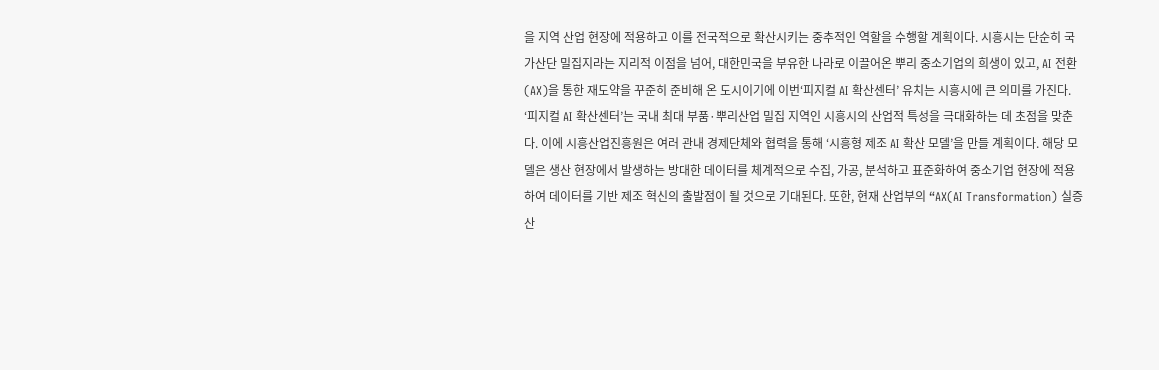을 지역 산업 현장에 적용하고 이를 전국적으로 확산시키는 중추적인 역할을 수행할 계획이다. 시흥시는 단순히 국가산단 밀집지라는 지리적 이점을 넘어, 대한민국을 부유한 나라로 이끌어온 뿌리 중소기업의 희생이 있고, AI 전환(AX)을 통한 재도약을 꾸준히 준비해 온 도시이기에 이번‘피지컬 AI 확산센터’ 유치는 시흥시에 큰 의미를 가진다. ‘피지컬 AI 확산센터’는 국내 최대 부품·뿌리산업 밀집 지역인 시흥시의 산업적 특성을 극대화하는 데 초점을 맞춘다. 이에 시흥산업진흥원은 여러 관내 경제단체와 협력을 통해 ‘시흥형 제조 AI 확산 모델’을 만들 계획이다. 해당 모델은 생산 현장에서 발생하는 방대한 데이터를 체계적으로 수집, 가공, 분석하고 표준화하여 중소기업 현장에 적용하여 데이터를 기반 제조 혁신의 출발점이 될 것으로 기대된다. 또한, 현재 산업부의 “AX(AI Transformation) 실증산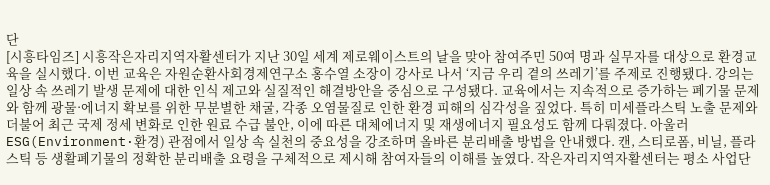단
[시흥타임즈] 시흥작은자리지역자활센터가 지난 30일 세계 제로웨이스트의 날을 맞아 참여주민 50여 명과 실무자를 대상으로 환경교육을 실시했다. 이번 교육은 자원순환사회경제연구소 홍수열 소장이 강사로 나서 ‘지금 우리 곁의 쓰레기’를 주제로 진행됐다. 강의는 일상 속 쓰레기 발생 문제에 대한 인식 제고와 실질적인 해결방안을 중심으로 구성됐다. 교육에서는 지속적으로 증가하는 폐기물 문제와 함께 광물·에너지 확보를 위한 무분별한 채굴, 각종 오염물질로 인한 환경 피해의 심각성을 짚었다. 특히 미세플라스틱 노출 문제와 더불어 최근 국제 정세 변화로 인한 원료 수급 불안, 이에 따른 대체에너지 및 재생에너지 필요성도 함께 다뤄졌다. 아울러 ESG(Environment·환경) 관점에서 일상 속 실천의 중요성을 강조하며 올바른 분리배출 방법을 안내했다. 캔, 스티로폼, 비닐, 플라스틱 등 생활폐기물의 정확한 분리배출 요령을 구체적으로 제시해 참여자들의 이해를 높였다. 작은자리지역자활센터는 평소 사업단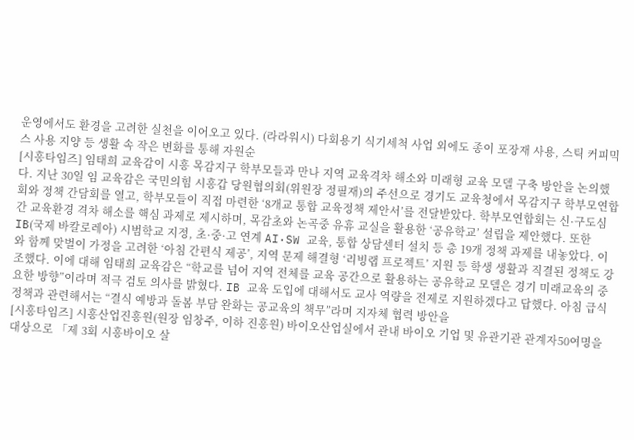운영에서도 환경을 고려한 실천을 이어오고 있다. (라라워시) 다회용기 식기세척 사업 외에도 종이 포장재 사용, 스틱 커피믹스 사용 지양 등 생활 속 작은 변화를 통해 자원순
[시흥타임즈] 임태희 교육감이 시흥 목감지구 학부모들과 만나 지역 교육격차 해소와 미래형 교육 모델 구축 방안을 논의했다. 지난 30일 임 교육감은 국민의힘 시흥갑 당원협의회(위원장 정필재)의 주선으로 경기도 교육청에서 목감지구 학부모연합회와 정책 간담회를 열고, 학부모들이 직접 마련한 ‘8개교 통합 교육정책 제안서’를 전달받았다. 학부모연합회는 신·구도심 간 교육환경 격차 해소를 핵심 과제로 제시하며, 목감초와 논곡중 유휴 교실을 활용한 ‘공유학교’ 설립을 제안했다. 또한 IB(국제 바칼로레아) 시범학교 지정, 초·중·고 연계 AI·SW 교육, 통합 상담센터 설치 등 총 19개 정책 과제를 내놓았다. 이와 함께 맞벌이 가정을 고려한 ‘아침 간편식 제공’, 지역 문제 해결형 ‘리빙랩 프로젝트’ 지원 등 학생 생활과 직결된 정책도 강조했다. 이에 대해 임태희 교육감은 “학교를 넘어 지역 전체를 교육 공간으로 활용하는 공유학교 모델은 경기 미래교육의 중요한 방향”이라며 적극 검토 의사를 밝혔다. IB 교육 도입에 대해서도 교사 역량을 전제로 지원하겠다고 답했다. 아침 급식 정책과 관련해서는 “결식 예방과 돌봄 부담 완화는 공교육의 책무”라며 지자체 협력 방안을
[시흥타임즈] 시흥산업진흥원(원장 임창주, 이하 진흥원) 바이오산업실에서 관내 바이오 기업 및 유관기관 관계자50여명을 대상으로 「제 3회 시흥바이오 살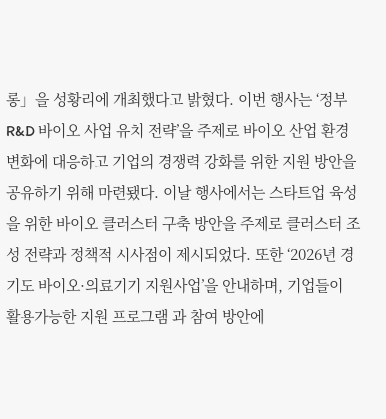롱」을 성황리에 개최했다고 밝혔다. 이번 행사는 ‘정부 R&D 바이오 사업 유치 전략’을 주제로 바이오 산업 환경 변화에 대응하고 기업의 경쟁력 강화를 위한 지원 방안을 공유하기 위해 마련됐다. 이날 행사에서는 스타트업 육성을 위한 바이오 클러스터 구축 방안을 주제로 클러스터 조성 전략과 정책적 시사점이 제시되었다. 또한 ‘2026년 경기도 바이오·의료기기 지원사업’을 안내하며, 기업들이 활용가능한 지원 프로그램 과 참여 방안에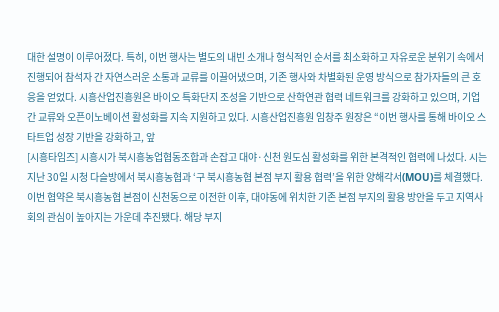대한 설명이 이루어졌다. 특히, 이번 행사는 별도의 내빈 소개나 형식적인 순서를 최소화하고 자유로운 분위기 속에서 진행되어 참석자 간 자연스러운 소통과 교류를 이끌어냈으며, 기존 행사와 차별화된 운영 방식으로 참가자들의 큰 호응을 얻었다. 시흥산업진흥원은 바이오 특화단지 조성을 기반으로 산학연관 협력 네트워크를 강화하고 있으며, 기업 간 교류와 오픈이노베이션 활성화를 지속 지원하고 있다. 시흥산업진흥원 임창주 원장은 “이번 행사를 통해 바이오 스타트업 성장 기반을 강화하고, 앞
[시흥타임즈] 시흥시가 북시흥농업협동조합과 손잡고 대야·신천 원도심 활성화를 위한 본격적인 협력에 나섰다. 시는 지난 30일 시청 다슬방에서 북시흥농협과 ‘구 북시흥농협 본점 부지 활용 협력’을 위한 양해각서(MOU)를 체결했다. 이번 협약은 북시흥농협 본점이 신천동으로 이전한 이후, 대야동에 위치한 기존 본점 부지의 활용 방안을 두고 지역사회의 관심이 높아지는 가운데 추진됐다. 해당 부지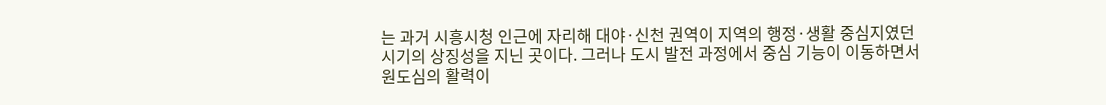는 과거 시흥시청 인근에 자리해 대야·신천 권역이 지역의 행정·생활 중심지였던 시기의 상징성을 지닌 곳이다. 그러나 도시 발전 과정에서 중심 기능이 이동하면서 원도심의 활력이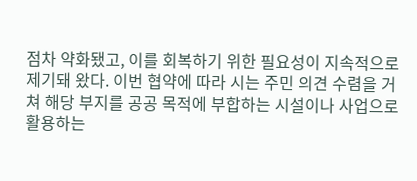점차 약화됐고, 이를 회복하기 위한 필요성이 지속적으로 제기돼 왔다. 이번 협약에 따라 시는 주민 의견 수렴을 거쳐 해당 부지를 공공 목적에 부합하는 시설이나 사업으로 활용하는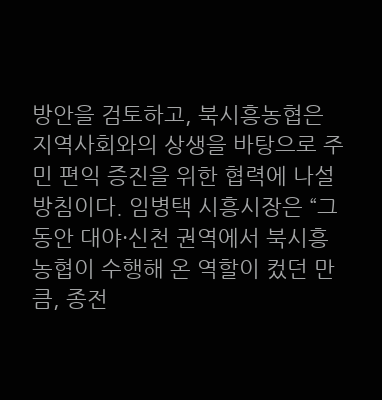방안을 검토하고, 북시흥농협은 지역사회와의 상생을 바탕으로 주민 편익 증진을 위한 협력에 나설 방침이다. 임병택 시흥시장은 “그동안 대야·신천 권역에서 북시흥농협이 수행해 온 역할이 컸던 만큼, 종전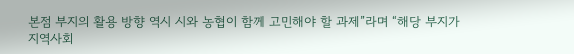본점 부지의 활용 방향 역시 시와 농협이 함께 고민해야 할 과제”라며 “해당 부지가 지역사회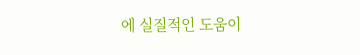에 실질적인 도움이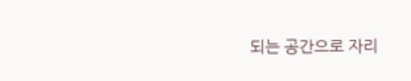되는 공간으로 자리